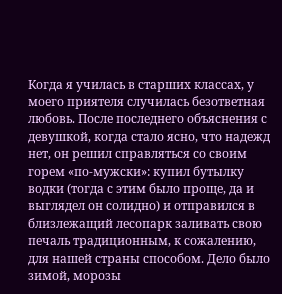Когда я училась в старших классах, у моего приятеля случилась безответная любовь. После последнего объяснения с девушкой, когда стало ясно, что надежд нет, он решил справляться со своим горем «по-мужски»: купил бутылку водки (тогда с этим было проще, да и выглядел он солидно) и отправился в близлежащий лесопарк заливать свою печаль традиционным, к сожалению, для нашей страны способом. Дело было зимой, морозы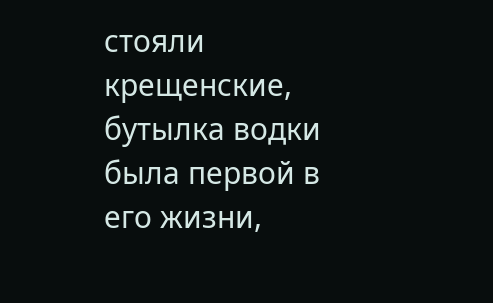стояли крещенские, бутылка водки была первой в его жизни,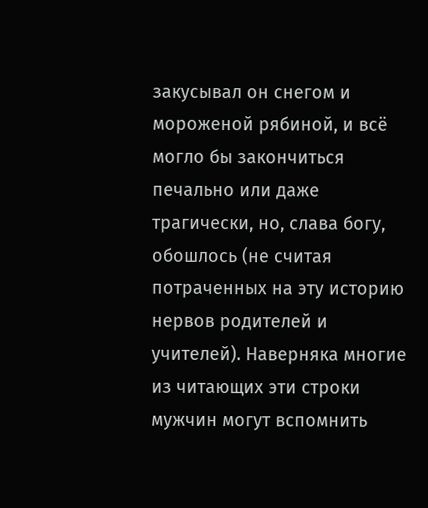закусывал он снегом и мороженой рябиной, и всё могло бы закончиться печально или даже трагически, но, слава богу, обошлось (не считая потраченных на эту историю нервов родителей и учителей). Наверняка многие из читающих эти строки мужчин могут вспомнить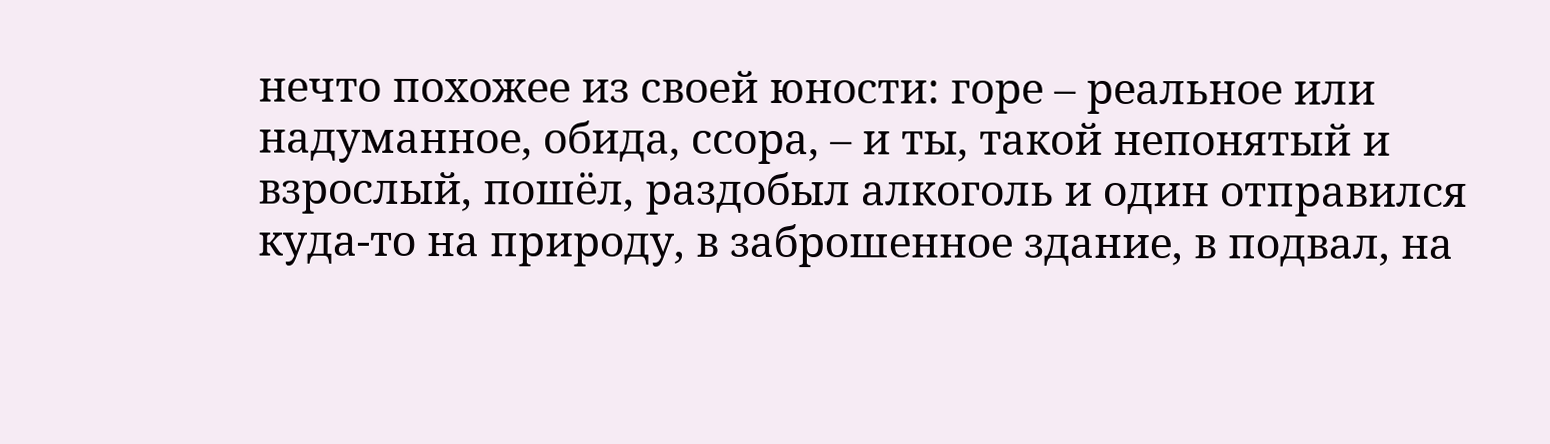нечто похожее из своей юности: горе – реальное или надуманное, обида, ссора, – и ты, такой непонятый и взрослый, пошёл, раздобыл алкоголь и один отправился куда-то на природу, в заброшенное здание, в подвал, на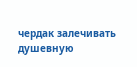чердак залечивать душевную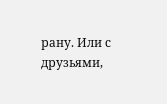рану. Или с друзьями,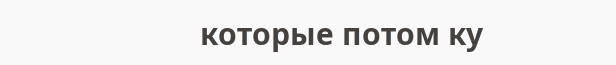которые потом ку